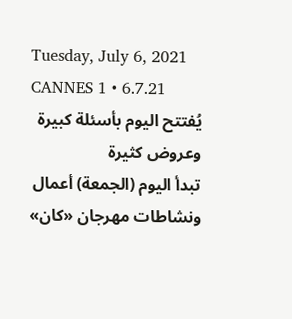Tuesday, July 6, 2021
CANNES 1 • 6.7.21
يُفتتح اليوم بأسئلة كبيرة وعروض كثيرة
تبدأ اليوم (الجمعة) أعمال ونشاطات مهرجان «كان»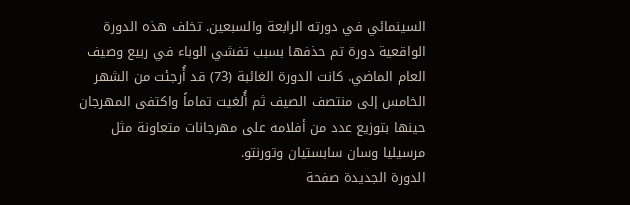السينمائي في دورته الرابعة والسبعين. تخلف هذه الدورة الواقعية دورة تم حذفها بسبب تفشي الوباء في ربيع وصيف العام الماضي. كانت الدورة الغائبة (73) قد أُرجئت من الشهر الخامس إلى منتصف الصيف ثم أُلغيت تماماً واكتفى المهرجان حينها بتوزيع عدد من أفلامه على مهرجانات متعاونة مثل مرسيليا وسان سابستيان وتورنتو.
الدورة الجديدة صفحة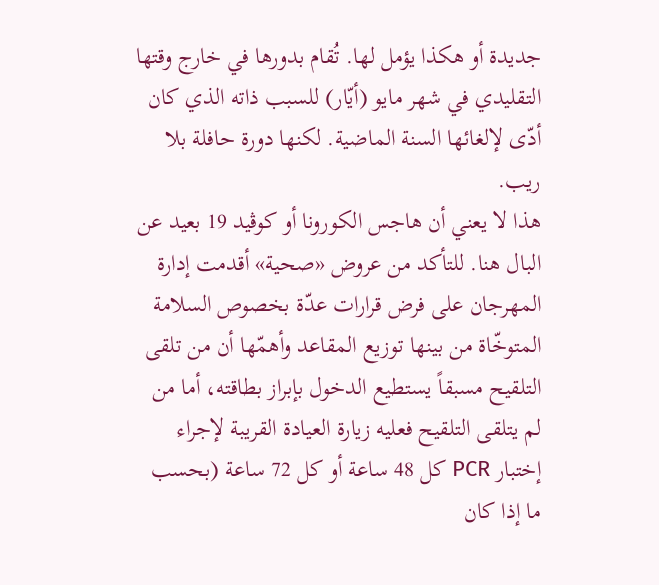جديدة أو هكذا يؤمل لها. تُقام بدورها في خارج وقتها التقليدي في شهر مايو (أيّار) للسبب ذاته الذي كان أدّى لإلغائها السنة الماضية. لكنها دورة حافلة بلا ريب.
هذا لا يعني أن هاجس الكورونا أو كوڤيد 19 بعيد عن البال هنا. للتأكد من عروض «صحية» أقدمت إدارة المهرجان على فرض قرارات عدّة بخصوص السلامة المتوخّاة من بينها توزيع المقاعد وأهمّها أن من تلقى التلقيح مسبقاً يستطيع الدخول بإبراز بطاقته، أما من لم يتلقى التلقيح فعليه زيارة العيادة القريبة لإجراء إختبار PCR كل 48 ساعة أو كل 72 ساعة (بحسب ما إذا كان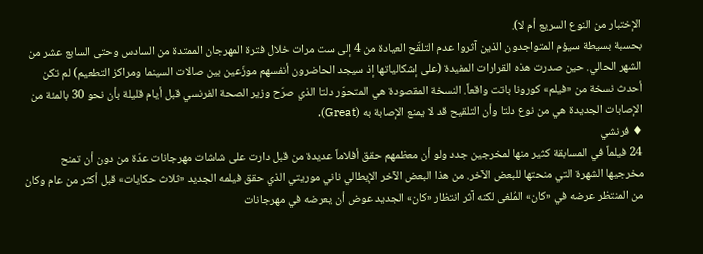الإختبار من النوع السريع أم لا).
بحسبة بسيطة سيؤم المتواجدون الذين آثروا عدم التلقّح العيادة من 4 إلى ست مرات خلال فترة المهرجان الممتدة من السادس وحتى السابع عشر من الشهر الحالي. حين صدرت هذه القرارات المفيدة (على إشكالياتها إذ سيجد الحاضرون أنفسهم موزّعين بين صالات السينما ومراكز التطعيم) لم تكن أحدث نسخة من «فيلم» كورونا باتت واقعاً. النسخة المقصودة هي المتحوّر دلتا الذي صرّح وزير الصحة الفرنسي قبل أيام قليلة بأن نحو 30 بالمئة من الإصابات الجديدة هي من نوع دلتا وأن التلقيح قد لا يمنع الإصابة به (Great).
♦ فرنشي
24 فيلماً في المسابقة كثير منها لمخرجين جدد ولو أن معظمهم حقق أفلاماً عديدة من قبل دارت على شاشات مهرجانات عدّة من دون أن تمنح مخرجيها الشهرة التي منحتها للبعض الآخر. من هذا البعض الآخر الإيطالي ناني موريتي الذي حقق فيلمه الجديد «ثلاث حكايات» قبل أكثر من عام وكان من المنتظر عرضه في «كان» المُلغى لكنه آثر انتظار «كان» الجديد عوض أن يعرضه في مهرجانات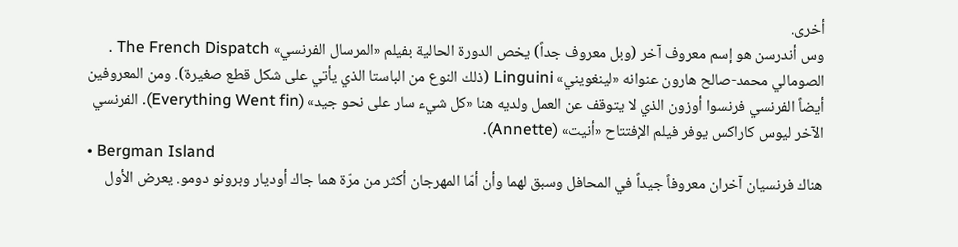أخرى.
وس أندرسن هو إسم معروف آخر (وبل معروف جداً) يخص الدورة الحالية بفيلم «المرسال الفرنسي» The French Dispatch . الصومالي محمد-صالح هارون عنوانه «لينغويني» Linguini (ذلك النوع من الباستا الذي يأتي على شكل قطع صغيرة). ومن المعروفين أيضاً الفرنسي فرنسوا أوزون الذي لا يتوقف عن العمل ولديه هنا «كل شيء سار على نحو جيد» (Everything Went fin). الفرنسي الآخر ليوس كاراكس يوفر فيلم الإفتتاح «أنيت» (Annette).
• Bergman Island
هناك فرنسيان آخران معروفاً جيداً في المحافل وسبق لهما وأن أمّا المهرجان أكثر من مرّة هما جاك أوديار وبرونو دومو. يعرض الأول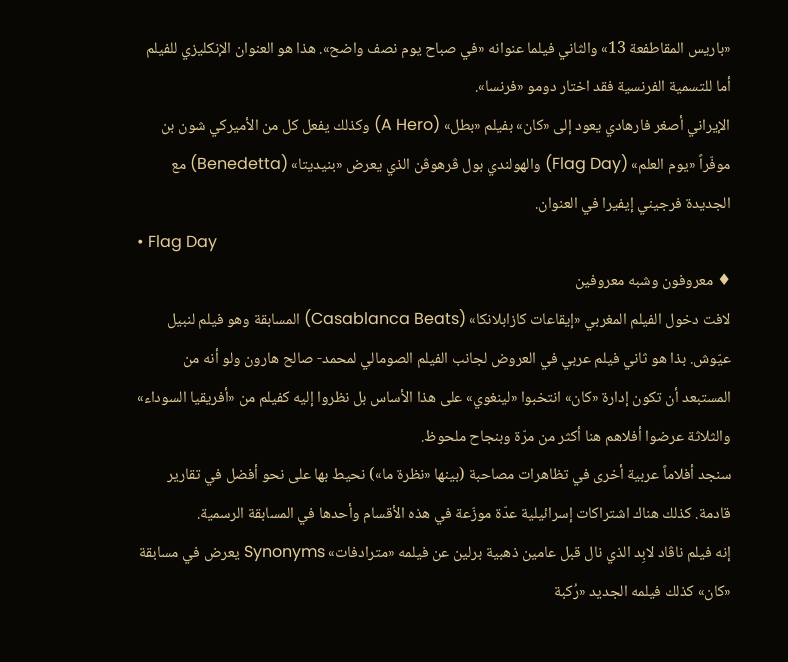«باريس المقاطفعة 13» والثاني فيلما عنوانه «في صباح يوم نصف واضح». هذا هو العنوان الإنكليزي للفيلم أما للتسمية الفرنسية فقد اختار دومو «فرنسا».
الإيراني أصغر فارهادي يعود إلى «كان» بفيلم «بطل» (A Hero) وكذلك يفعل كل من الأميركي شون بن موفّراً «يوم العلم» (Flag Day) والهولندي بول ڤرهوڤن الذي يعرض «بنيديتا» (Benedetta) مع الجديدة فرجيني إيفيرا في العنوان.
• Flag Day
♦ معروفون وشبه معروفين
لافت دخول الفيلم المغربي «إيقاعات كازابلانكا» (Casablanca Beats) المسابقة وهو فيلم لنبيل عيّوش. بذا هو ثاني فيلم عربي في العروض لجانب الفيلم الصومالي لمحمد- صالح هارون ولو أنه من المستبعد أن تكون إدارة «كان» انتخبوا «لينغوي» على هذا الأساس بل نظروا إليه كفيلم من «أفريقيا السوداء» والثلاثة عرضوا أفلاهم هنا أكثر من مرّة وبنجاح ملحوظ.
سنجد أفلاماً عربية أخرى في تظاهرات مصاحبة (بينها «نظرة ما») نحيط بها على نحو أفضل في تقارير قادمة. كذلك هناك اشتراكات إسرائيلية عدّة موزّعة في هذه الأقسام وأحدها في المسابقة الرسمية.
إنه فيلم ناڤاد لابِد الذي نال قبل عامين ذهبية برلين عن فيلمه «مترادفات» Synonyms يعرض في مسابقة «كان» كذلك فيلمه الجديد «رُكبة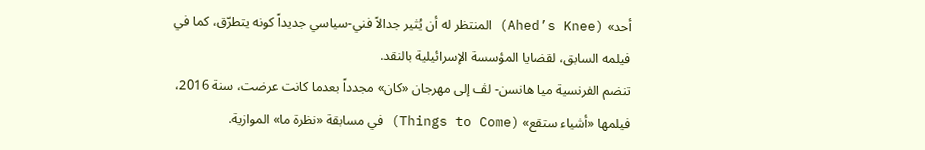أحد» (Ahed’s Knee) المنتظر له أن يُثير جدالاً فني-سياسي جديداً كونه يتطرّق، كما في فيلمه السابق، لقضايا المؤسسة الإسرائيلية بالنقد.
تنضم الفرنسية ميا هانسن- لڤ إلى مهرجان «كان» مجدداً بعدما كانت عرضت، سنة 2016، فيلمها «أشياء ستقع» (Things to Come) في مسابقة «نظرة ما» الموازية.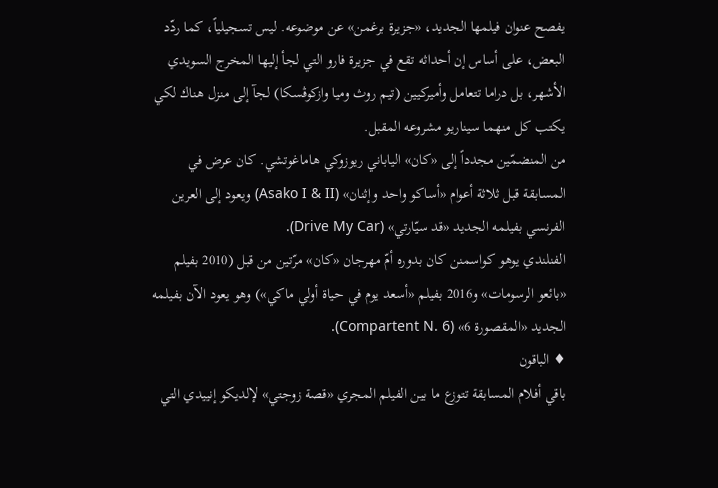يفصح عنوان فيلمها الجديد، «جزيرة برغمن» عن موضوعه. ليس تسجيلياً، كما ردّد البعض، على أساس إن أحداثه تقع في جزيرة فارو التي لجأ إليها المخرج السويدي الأشهر، بل دراما تتعامل وأميركيين (تيم روث وميا وازكوڤسكا) لجآ إلى منزل هناك لكي يكتب كل منهما سيناريو مشروعه المقبل.
من المنضمّين مجدداً إلى «كان» الياباني ريوزوكي هاماغوتشي. كان عرض في المسابقة قبل ثلاثة أعوام «أساكو واحد وإثنان» (Asako I & II) ويعود إلى العرين الفرنسي بفيلمه الجديد «قد سيّارتي» (Drive My Car).
الفنلندي يوهو كواسمنن كان بدوره أمّ مهرجان «كان» مرّتين من قبل (2010 بفيلم «بائعو الرسومات» و2016 بفيلم «أسعد يوم في حياة أولي ماكي») وهو يعود الآن بفيلمه الجديد «المقصورة 6» (Compartent N. 6).
♦ الباقون
باقي أفلام المسابقة تتوزع ما بين الفيلم المجري «قصة زوجتي» لإلديكو إنييدي التي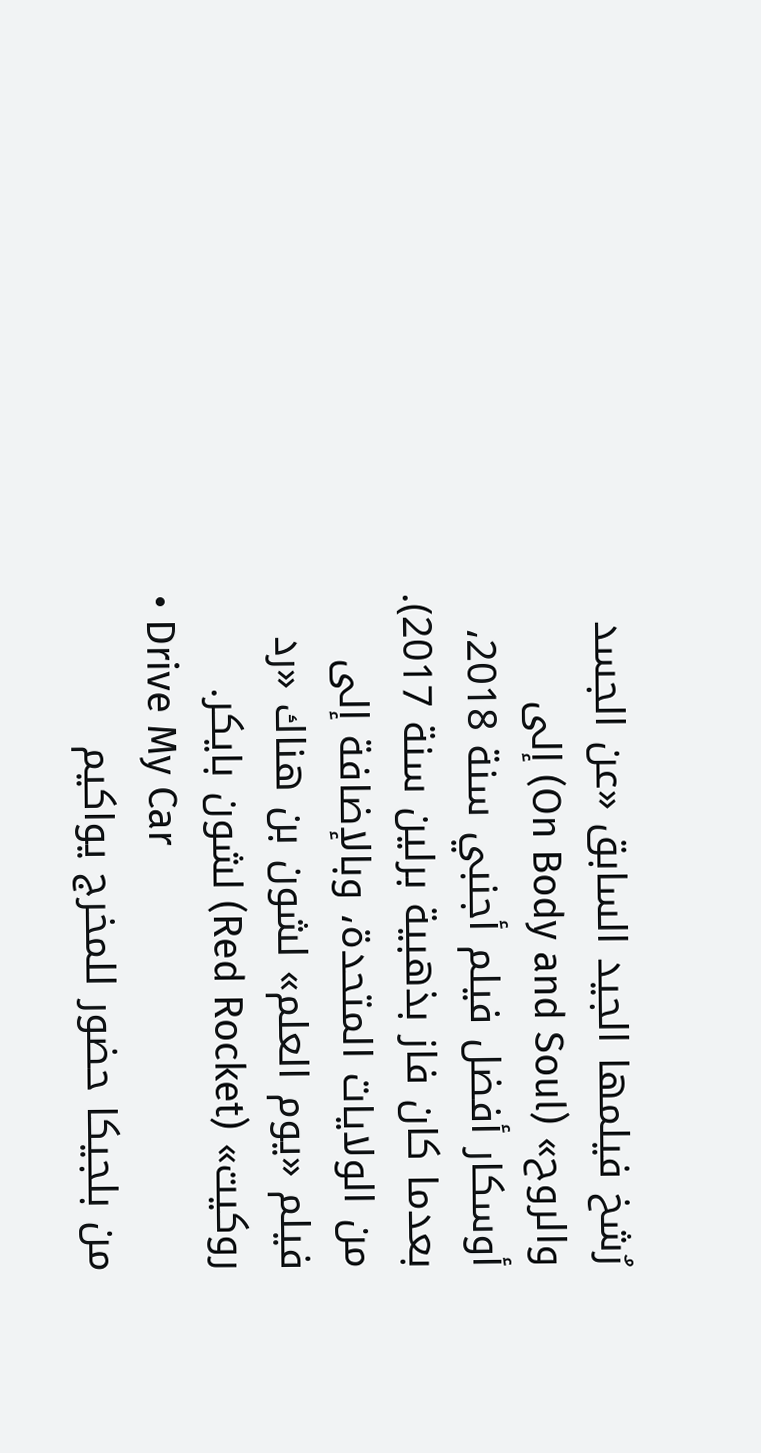رُشخ فيلمها الجيد السابق «عن الجسد والروح» (On Body and Soul) إلى أوسكار أفضل فيلم أجنبي سنة 2018، بعدما كان فاز بذهبية برلين سنة 2017).
من الولايات المتحدة، وبالإضافة إلى فيلم «يوم العلم» لشون بن هناك «رد روكيت» (Red Rocket) لشون بايكر.
• Drive My Car
من بلجيكا حضور للمخرج يواكيم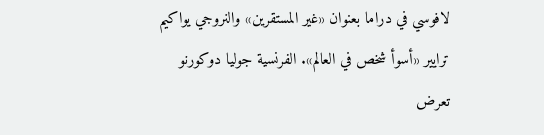لافوسي في دراما بعنوان «غير المستقرين» والنروجي يواكيم ترايير «أسوأ شخص في العالم». الفرنسية جوليا دوكورنو تعرض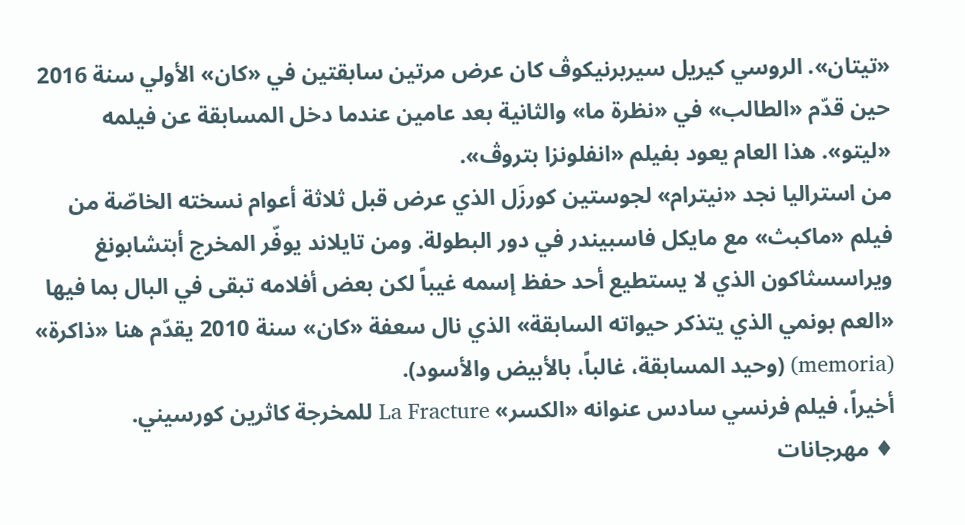«تيتان». الروسي كيريل سيربرنيكوڤ كان عرض مرتين سابقتين في «كان» الأولي سنة 2016 حين قدّم «الطالب» في «نظرة ما» والثانية بعد عامين عندما دخل المسابقة عن فيلمه «ليتو». هذا العام يعود بفيلم «انفلونزا بتروڤ».
من استراليا نجد «نيترام» لجوستين كورزَل الذي عرض قبل ثلاثة أعوام نسخته الخاصّة من فيلم «ماكبث» مع مايكل فاسبيندر في دور البطولة. ومن تايلاند يوفّر المخرج أبتشابونغ ويراسسثاكون الذي لا يستطيع أحد حفظ إسمه غيباً لكن بعض أفلامه تبقى في البال بما فيها «العم بونمي الذي يتذكر حيواته السابقة» الذي نال سعفة «كان» سنة 2010 يقدّم هنا «ذاكرة» (memoria) (وحيد المسابقة، غالباً، بالأبيض والأسود).
أخيراً، فيلم فرنسي سادس عنوانه «الكسر» La Fracture للمخرجة كاثرين كورسيني.
♦ مهرجانات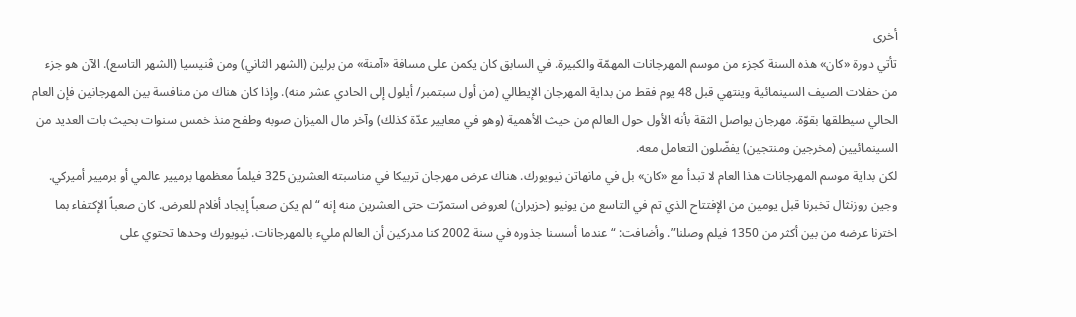أخرى
تأتي دورة «كان» هذه السنة كجزء من موسم المهرجانات المهمّة والكبيرة. في السابق كان يكمن على مسافة «آمنة» من برلين (الشهر الثاني) ومن ڤنيسيا (الشهر التاسع). الآن هو جزء من حفلات الصيف السينمائية وينتهي قبل 48 يوم فقط من بداية المهرجان الإيطالي (من أول سبتمبر/ أيلول إلى الحادي عشر منه). وإذا كان هناك من منافسة بين المهرجانين فإن العام الحالي سيطلقها بقوّة. مهرجان يواصل الثقة بأنه الأول حول العالم من حيث الأهمية (وهو في معايير عدّة كذلك) وآخر مال الميزان صوبه وطفح منذ خمس سنوات بحيث بات العديد من السينمائيين (مخرجين ومنتجين) يفضّلون التعامل معه.
لكن بداية موسم المهرجانات هذا العام لا تبدأ مع «كان» بل في مانهاتن نيويورك. هناك عرض مهرجان تربيكا في مناسبته العشرين 325 فيلماً معظمها برميير عالمي أو برميير أميركي. وجين روزنثال تخبرنا قبل يومين من الإفتتاح الذي تم في التاسع من يونيو (حزيران) لعروض استمرّت حتى العشرين منه إنه “لم يكن صعباً إيجاد أفلام للعرض. كان صعباً الإكتفاء بما اخترنا عرضه من بين أكثر من 1350 فيلم وصلنا”. وأضافت: “عندما أسسنا جذوره في سنة 2002 كنا مدركين أن العالم مليء بالمهرجانات. نيويورك وحدها تحتوي على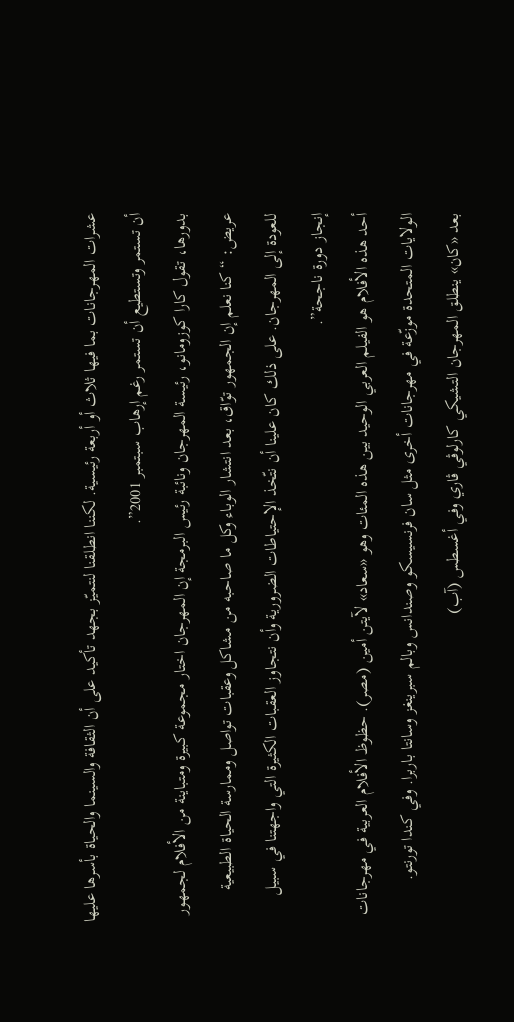عشرات المهرجانات بما فيها ثلاث أو أربعة رئيسية. لكننا انطلقنا لنتميّز بجهد تأكيد على أن الثقافة والسينما والحياة بأسرها عليها أن تستمر وتستطيع أن تستمر رغم إرهاب سبتمبر 2001”.
بدورها، تقول كارا كوزومانو، رئيسة المهرجان ونائبة رئيس البرمجة إن المهرجان اختار مجموعة كبيرة ومتباينة من الأفلام لجمهور عريض: “كنا نعلم إن الجمهور توّاق، بعد انتشار الوباء وكل ما صاحبه من مشاكل وعقبات تواصل وممارسة الحياة الطبيعية للعودة إلى المهرجان. على ذلك كان علينا أن نتّخذ الإحتياطات الضرورية وأن نتجاوز العقبات الكثيرة التي واجهتنا في سبيل إنجاز دورة ناجحة”.
أحد هذه الأفلام هو الفيلم العربي الوحيد بين هذه المئات وهو «سعاد» لآيتن أمين (مصر). حظوظ الأفلام العربية في مهرجانات الولايات المتحدة موزّعة في مهرجانات أخرى مثل سان فرنسيسكو وصندانس وبالم سبرينغز وسانتا باربرا. وفي كندا تورنتو.
بعد «كان» ينطلق المهرجان التشيكي كارلوڤي ڤاري وفي أغسطس (آب)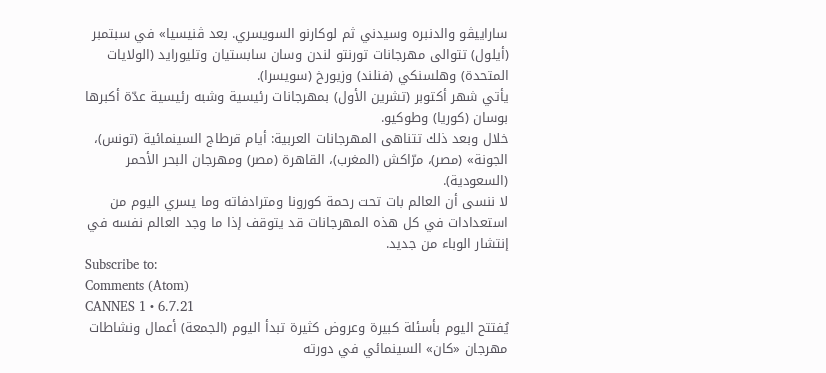ساراييڤو والدنبره وسيدني ثم لوكارنو السويسري. بعد ڤنيسيا» في سبتمبر (أيلول) تتوالى مهرجانات تورنتو لندن وسان سابستيان وتليورايد (الولايات المتحدة) وهلسنكي (فنلند) وزيورخ (سويسرا).
يأتي شهر أكتوبر (تشرين الأول) بمهرجانات رئيسية وشبه رئيسية عدّة أكبرها بوسان (كوريا) وطوكيو.
خلال وبعد ذلك تتناهى المهرجانات العربية: أيام قرطاج السينمائية (تونس)، الجونة» (مصر)، مرّاكش (المغرب)، القاهرة (مصر) ومهرجان البحر الأحمر (السعودية).
لا ننسى أن العالم بات تحت رحمة كورونا ومترادفاته وما يسري اليوم من استعدادات في كل هذه المهرجانات قد يتوقف إذا ما وجد العالم نفسه في إنتشار الوباء من جديد.
Subscribe to:
Comments (Atom)
CANNES 1 • 6.7.21
يُفتتح اليوم بأسئلة كبيرة وعروض كثيرة تبدأ اليوم (الجمعة) أعمال ونشاطات مهرجان «كان» السينمائي في دورته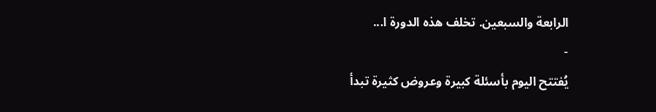الرابعة والسبعين. تخلف هذه الدورة ا...
-
يُفتتح اليوم بأسئلة كبيرة وعروض كثيرة تبدأ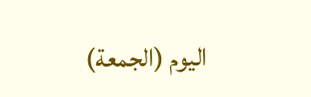اليوم (الجمعة)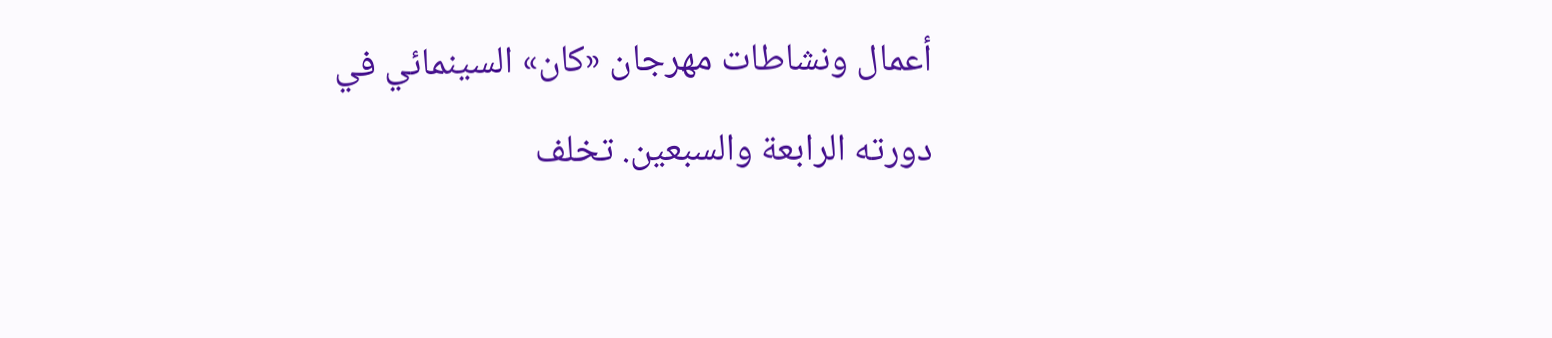أعمال ونشاطات مهرجان «كان» السينمائي في دورته الرابعة والسبعين. تخلف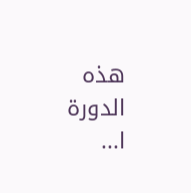هذه الدورة ا...